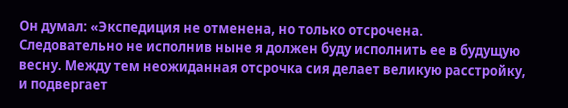Он думал: «Экспедиция не отменена, но только отсрочена. Следовательно не исполнив ныне я должен буду исполнить ее в будущую весну. Между тем неожиданная отсрочка сия делает великую расстройку, и подвергает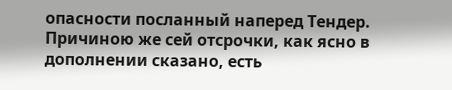опасности посланный наперед Тендер. Причиною же сей отсрочки, как ясно в дополнении сказано, есть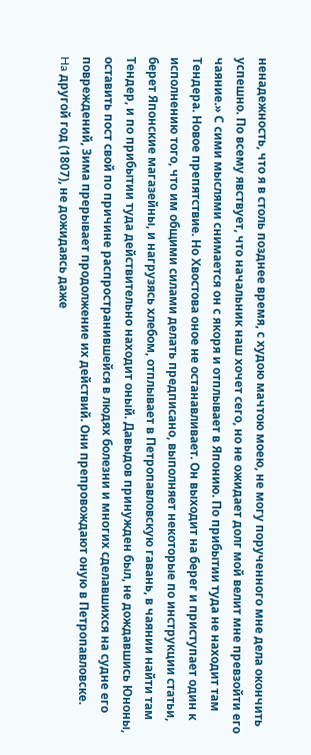ненадежность, что я в столь позднее время, с худою мачтою моею, не могу порученного мне дела окончить успешно. По всему явствует, что начальник наш хочет сего, но не ожидает долг мой велит мне превзойти его чаяние.» С сими мыслями снимается он с якоря и отплывает в Японию. По прибытии туда не находит там Тендера. Новое препятствие. Но Хвостова оное не останавливает. Он выходит на берег и приступает один к исполнению того, что им общими силами делать предписано, выполняет некоторые по инструкции статьи, берет Японские магазейны, и нагрузясь хлебом, отплывает в Петропавловскую гавань, в чаянии найти там Тендер, и по прибытии туда действительно находит оный. Давыдов принужден был, не дождавшись Юноны, оставить пост свой по причине распространившейся в людях болезни и многих сделавшихся на судне его повреждений, Зима прерывает продолжение их действий. Они препровождают оную в Петропавловске.
Ha другой год (1807), не дожидаясь даже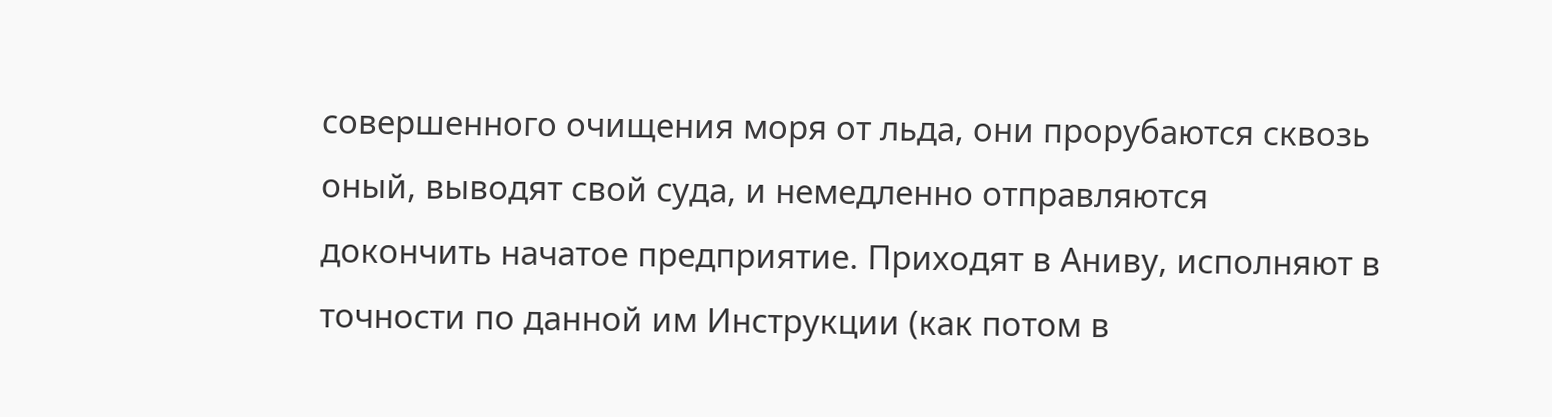совершенного очищения моря от льда, они прорубаются сквозь оный, выводят свой суда, и немедленно отправляются докончить начатое предприятие. Приходят в Аниву, исполняют в точности по данной им Инструкции (как потом в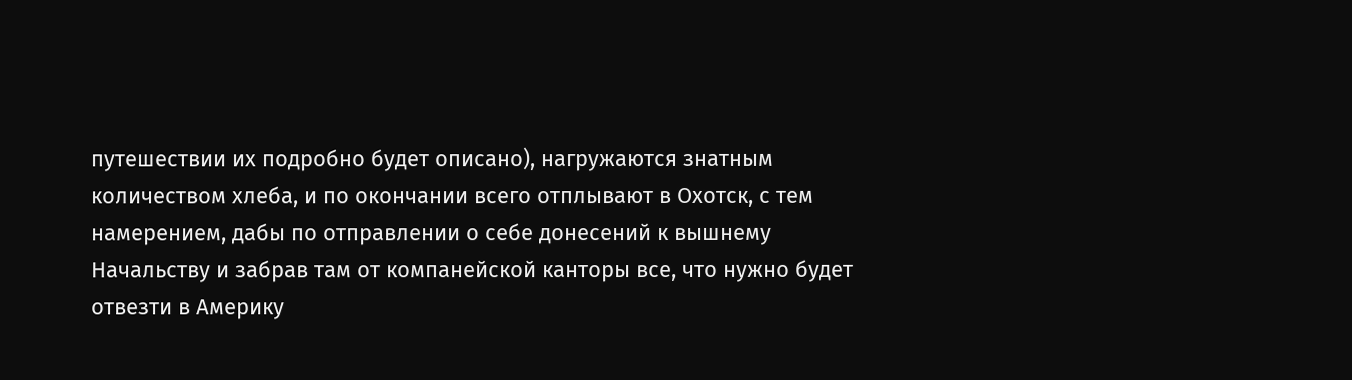путешествии их подробно будет описано), нагружаются знатным количеством хлеба, и по окончании всего отплывают в Охотск, с тем намерением, дабы по отправлении о себе донесений к вышнему Начальству и забрав там от компанейской канторы все, что нужно будет отвезти в Америку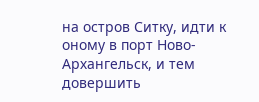на остров Ситку, идти к оному в порт Ново-Архангельск, и тем довершить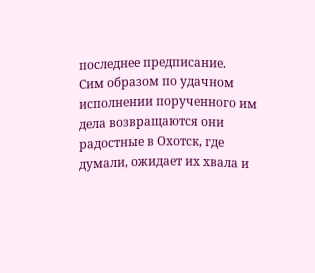последнее предписание.
Сим образом по удачном исполнении порученного им дела возвращаются они радостные в Охотск, где думали, ожидает их хвала и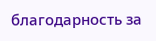благодарность за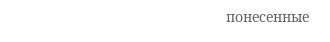понесенные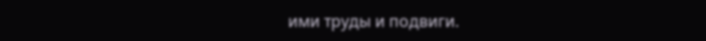ими труды и подвиги.